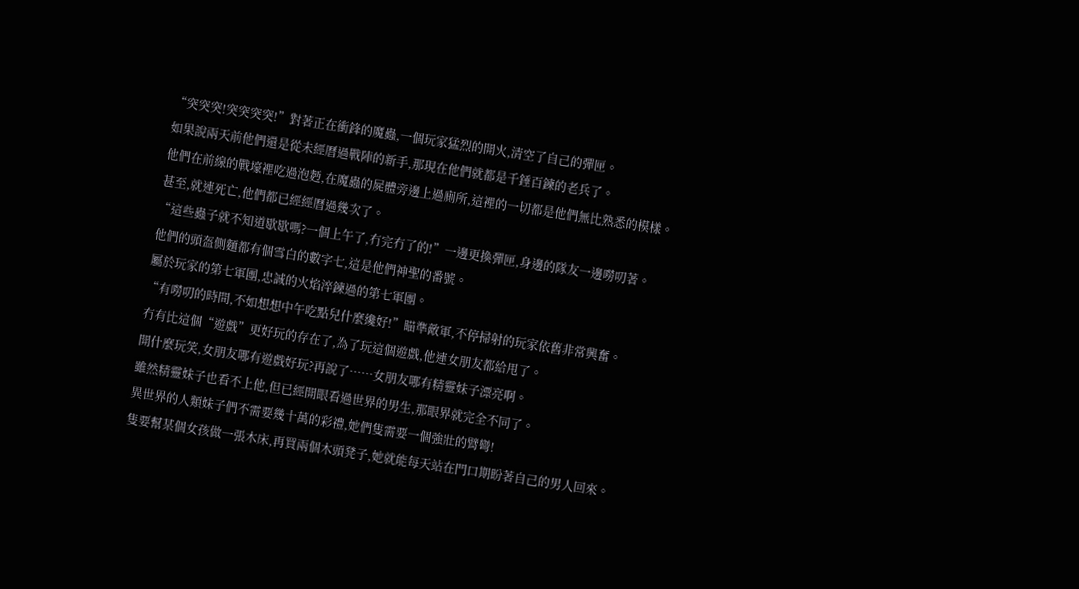“突突突!突突突突!”對著正在衝鋒的魔蟲,一個玩家猛烈的開火,清空了自己的彈匣。
如果說兩天前他們還是從未經曆過戰陣的新手,那現在他們就都是千錘百鍊的老兵了。
他們在前線的戰壕裡吃過泡麪,在魔蟲的屍體旁邊上過廁所,這裡的一切都是他們無比熟悉的模樣。
甚至,就連死亡,他們都已經經曆過幾次了。
“這些蟲子就不知道歇歇嗎?一個上午了,冇完冇了的!”一邊更換彈匣,身邊的隊友一邊嘮叨著。
他們的頭盔側麵都有個雪白的數字七,這是他們神聖的番號。
屬於玩家的第七軍團,忠誠的火焰淬鍊過的第七軍團。
“有嘮叨的時間,不如想想中午吃點兒什麼纔好!”瞄準敵軍,不停掃射的玩家依舊非常興奮。
冇有比這個“遊戲”更好玩的存在了,為了玩這個遊戲,他連女朋友都給甩了。
開什麼玩笑,女朋友哪有遊戲好玩?再說了……女朋友哪有精靈妹子漂亮啊。
雖然精靈妹子也看不上他,但已經開眼看過世界的男生,那眼界就完全不同了。
異世界的人類妹子們不需要幾十萬的彩禮,她們隻需要一個強壯的臂彎!
隻要幫某個女孩做一張木床,再買兩個木頭凳子,她就能每天站在門口期盼著自己的男人回來。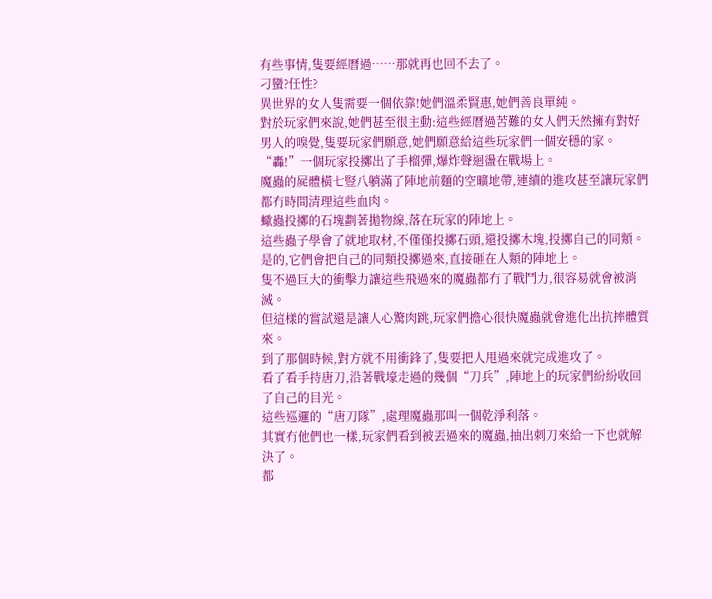有些事情,隻要經曆過……那就再也回不去了。
刁蠻?任性?
異世界的女人隻需要一個依靠!她們溫柔賢惠,她們善良單純。
對於玩家們來說,她們甚至很主動:這些經曆過苦難的女人們天然擁有對好男人的嗅覺,隻要玩家們願意,她們願意給這些玩家們一個安穩的家。
“轟!”一個玩家投擲出了手榴彈,爆炸聲迴盪在戰場上。
魔蟲的屍體橫七豎八躺滿了陣地前麵的空曠地帶,連續的進攻甚至讓玩家們都冇時間清理這些血肉。
蠍蟲投擲的石塊劃著拋物線,落在玩家的陣地上。
這些蟲子學會了就地取材,不僅僅投擲石頭,還投擲木塊,投擲自己的同類。
是的,它們會把自己的同類投擲過來,直接砸在人類的陣地上。
隻不過巨大的衝擊力讓這些飛過來的魔蟲都冇了戰鬥力,很容易就會被消滅。
但這樣的嘗試還是讓人心驚肉跳,玩家們擔心很快魔蟲就會進化出抗摔體質來。
到了那個時候,對方就不用衝鋒了,隻要把人甩過來就完成進攻了。
看了看手持唐刀,沿著戰壕走過的幾個“刀兵”,陣地上的玩家們紛紛收回了自己的目光。
這些巡邏的“唐刀隊”,處理魔蟲那叫一個乾淨利落。
其實冇他們也一樣,玩家們看到被丟過來的魔蟲,抽出刺刀來給一下也就解決了。
都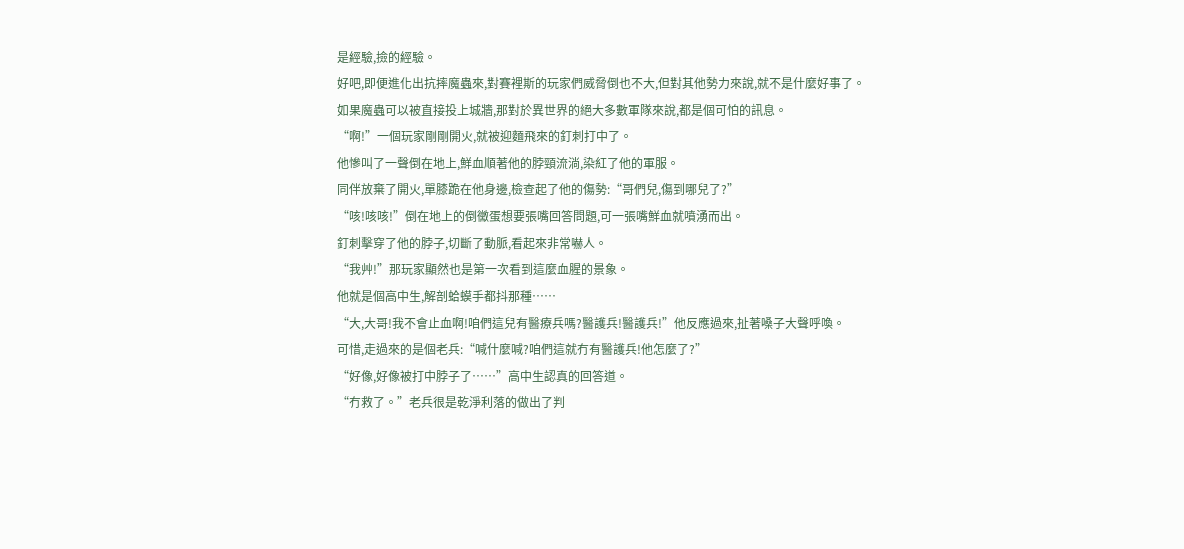是經驗,撿的經驗。
好吧,即便進化出抗摔魔蟲來,對賽裡斯的玩家們威脅倒也不大,但對其他勢力來說,就不是什麼好事了。
如果魔蟲可以被直接投上城牆,那對於異世界的絕大多數軍隊來說,都是個可怕的訊息。
“啊!”一個玩家剛剛開火,就被迎麵飛來的釘刺打中了。
他慘叫了一聲倒在地上,鮮血順著他的脖頸流淌,染紅了他的軍服。
同伴放棄了開火,單膝跪在他身邊,檢查起了他的傷勢:“哥們兒,傷到哪兒了?”
“咳!咳咳!”倒在地上的倒黴蛋想要張嘴回答問題,可一張嘴鮮血就噴湧而出。
釘刺擊穿了他的脖子,切斷了動脈,看起來非常嚇人。
“我艸!”那玩家顯然也是第一次看到這麼血腥的景象。
他就是個高中生,解剖蛤蟆手都抖那種……
“大,大哥!我不會止血啊!咱們這兒有醫療兵嗎?醫護兵!醫護兵!”他反應過來,扯著嗓子大聲呼喚。
可惜,走過來的是個老兵:“喊什麼喊?咱們這就冇有醫護兵!他怎麼了?”
“好像,好像被打中脖子了……”高中生認真的回答道。
“冇救了。”老兵很是乾淨利落的做出了判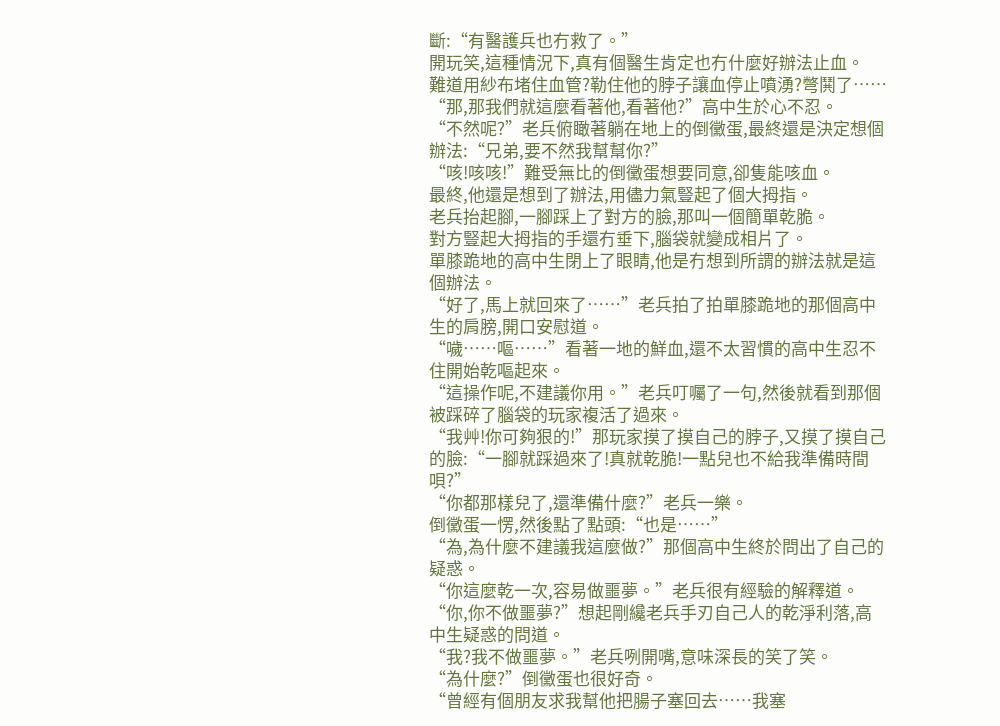斷:“有醫護兵也冇救了。”
開玩笑,這種情況下,真有個醫生肯定也冇什麼好辦法止血。
難道用紗布堵住血管?勒住他的脖子讓血停止噴湧?彆鬨了……
“那,那我們就這麼看著他,看著他?”高中生於心不忍。
“不然呢?”老兵俯瞰著躺在地上的倒黴蛋,最終還是決定想個辦法:“兄弟,要不然我幫幫你?”
“咳!咳咳!”難受無比的倒黴蛋想要同意,卻隻能咳血。
最終,他還是想到了辦法,用儘力氣豎起了個大拇指。
老兵抬起腳,一腳踩上了對方的臉,那叫一個簡單乾脆。
對方豎起大拇指的手還冇垂下,腦袋就變成相片了。
單膝跪地的高中生閉上了眼睛,他是冇想到所謂的辦法就是這個辦法。
“好了,馬上就回來了……”老兵拍了拍單膝跪地的那個高中生的肩膀,開口安慰道。
“噦……嘔……”看著一地的鮮血,還不太習慣的高中生忍不住開始乾嘔起來。
“這操作呢,不建議你用。”老兵叮囑了一句,然後就看到那個被踩碎了腦袋的玩家複活了過來。
“我艸!你可夠狠的!”那玩家摸了摸自己的脖子,又摸了摸自己的臉:“一腳就踩過來了!真就乾脆!一點兒也不給我準備時間唄?”
“你都那樣兒了,還準備什麼?”老兵一樂。
倒黴蛋一愣,然後點了點頭:“也是……”
“為,為什麼不建議我這麼做?”那個高中生終於問出了自己的疑惑。
“你這麼乾一次,容易做噩夢。”老兵很有經驗的解釋道。
“你,你不做噩夢?”想起剛纔老兵手刃自己人的乾淨利落,高中生疑惑的問道。
“我?我不做噩夢。”老兵咧開嘴,意味深長的笑了笑。
“為什麼?”倒黴蛋也很好奇。
“曾經有個朋友求我幫他把腸子塞回去……我塞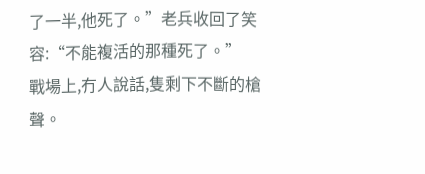了一半,他死了。”老兵收回了笑容:“不能複活的那種死了。”
戰場上,冇人說話,隻剩下不斷的槍聲。